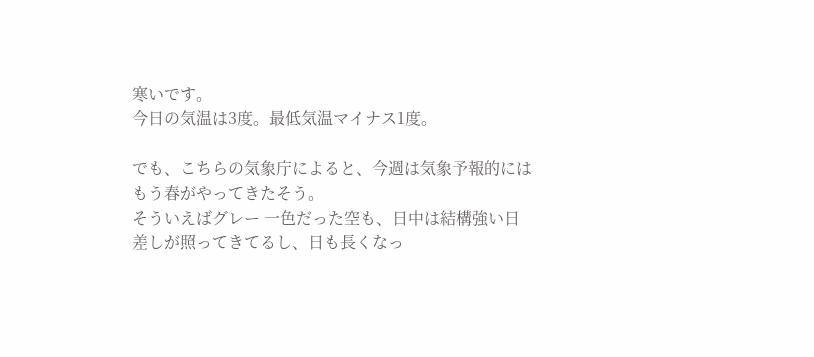寒いです。
今日の気温は3度。最低気温マイナス1度。

でも、こちらの気象庁によると、今週は気象予報的にはもう春がやってきたそう。
そういえばグレー 一色だった空も、日中は結構強い日差しが照ってきてるし、日も長くなっ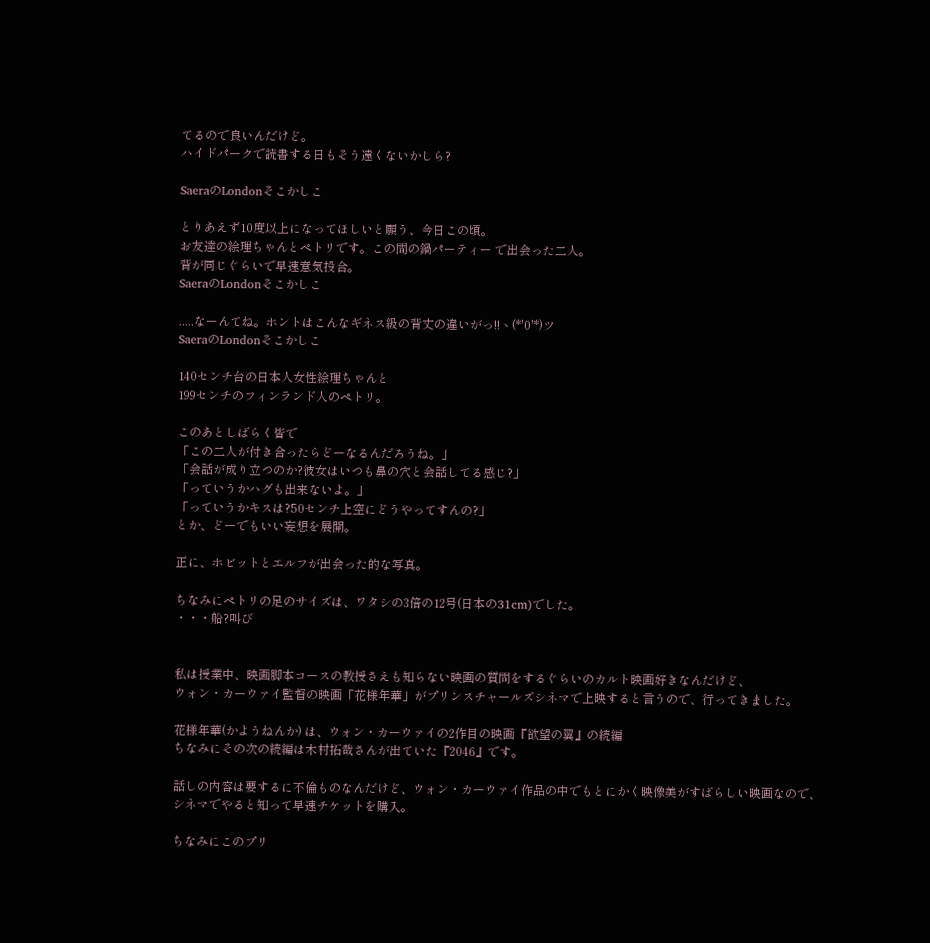てるので良いんだけど。
ハイドパークで読書する日もそう遠くないかしら?

SaeraのLondonそこかしこ

とりあえず10度以上になってほしいと願う、今日この頃。
お友達の絵理ちゃんとペトリです。この間の鍋パーティー で出会った二人。
背が同じぐらいで早速意気投合。
SaeraのLondonそこかしこ

.....なーんてね。ホントはこんなギネス級の背丈の違いがっ!!ヽ(*'0'*)ツ
SaeraのLondonそこかしこ

140センチ台の日本人女性絵理ちゃんと
199センチのフィンランド人のペトリ。

このあとしばらく皆で
「この二人が付き合ったらどーなるんだろうね。」
「会話が成り立つのか?彼女はいつも鼻の穴と会話してる感じ?」
「っていうかハグも出来ないよ。」
「っていうかキスは?50センチ上空にどうやってすんの?」
とか、どーでもいい妄想を展開。

正に、ホビットとエルフが出会った的な写真。

ちなみにペトリの足のサイズは、ワタシの3倍の12号(日本の31cm)でした。
・・・船?叫び


私は授業中、映画脚本コースの教授さえも知らない映画の質問をするぐらいのカルト映画好きなんだけど、
ウォン・カーウァイ監督の映画「花様年華」がプリンスチャールズシネマで上映すると言うので、行ってきました。

花様年華(かようねんか) は、ウォン・カーウァイの2作目の映画『欲望の翼』の続編
ちなみにその次の続編は木村拓哉さんが出ていた『2046』です。

話しの内容は要するに不倫ものなんだけど、ウォン・カーウァイ作品の中でもとにかく映像美がすばらしい映画なので、
シネマでやると知って早速チケットを購入。

ちなみにこのプリ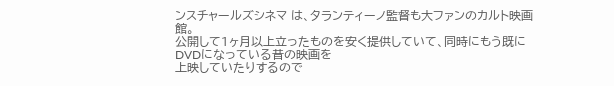ンスチャールズシネマ は、タランティーノ監督も大ファンのカルト映画館。
公開して1ヶ月以上立ったものを安く提供していて、同時にもう既にDVDになっている昔の映画を
上映していたりするので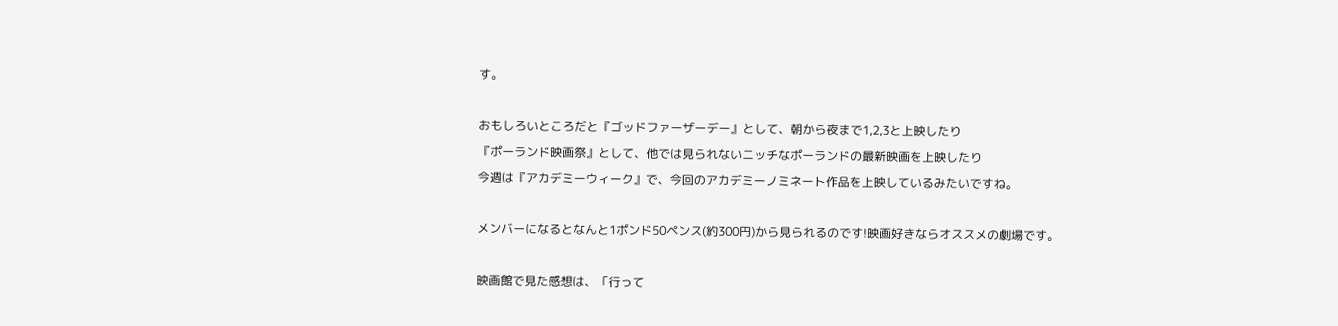す。

おもしろいところだと『ゴッドファーザーデー』として、朝から夜まで1,2,3と上映したり
『ポーランド映画祭』として、他では見られないニッチなポーランドの最新映画を上映したり
今週は『アカデミーウィーク』で、今回のアカデミーノミネート作品を上映しているみたいですね。

メンバーになるとなんと1ポンド50ペンス(約300円)から見られるのです!映画好きならオススメの劇場です。

映画館で見た感想は、「行って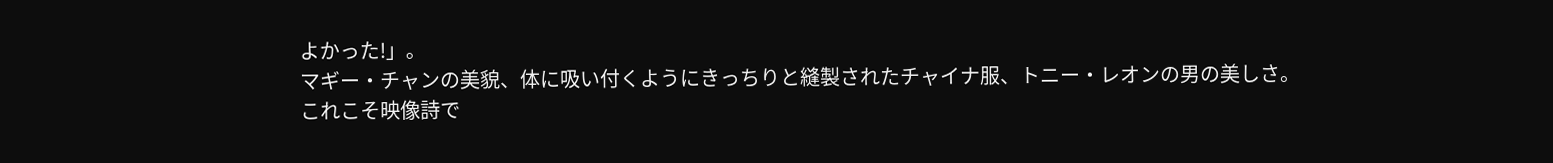よかった!」。
マギー・チャンの美貌、体に吸い付くようにきっちりと縫製されたチャイナ服、トニー・レオンの男の美しさ。
これこそ映像詩で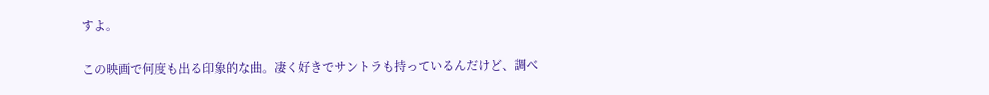すよ。

この映画で何度も出る印象的な曲。凄く好きでサントラも持っているんだけど、調べ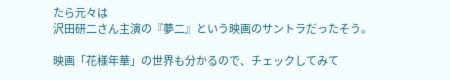たら元々は
沢田研二さん主演の『夢二』という映画のサントラだったそう。

映画「花様年華」の世界も分かるので、チェックしてみて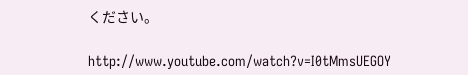ください。

http://www.youtube.com/watch?v=I0tMmsUEGOY